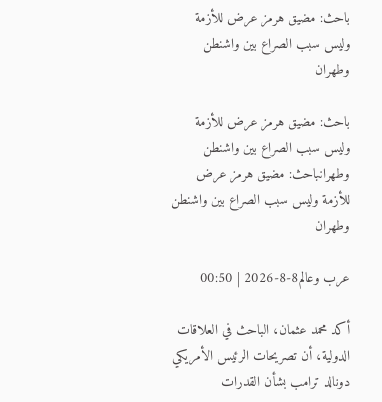باحث: مضيق هرمز عرض للأزمة وليس سبب الصراع بين واشنطن وطهران

باحث: مضيق هرمز عرض للأزمة وليس سبب الصراع بين واشنطن وطهرانباحث: مضيق هرمز عرض للأزمة وليس سبب الصراع بين واشنطن وطهران

عرب وعالم8-8-2026 | 00:50

أكد محمد عثمان، الباحث في العلاقات الدولية، أن تصريحات الرئيس الأمريكي دونالد ترامب بشأن القدرات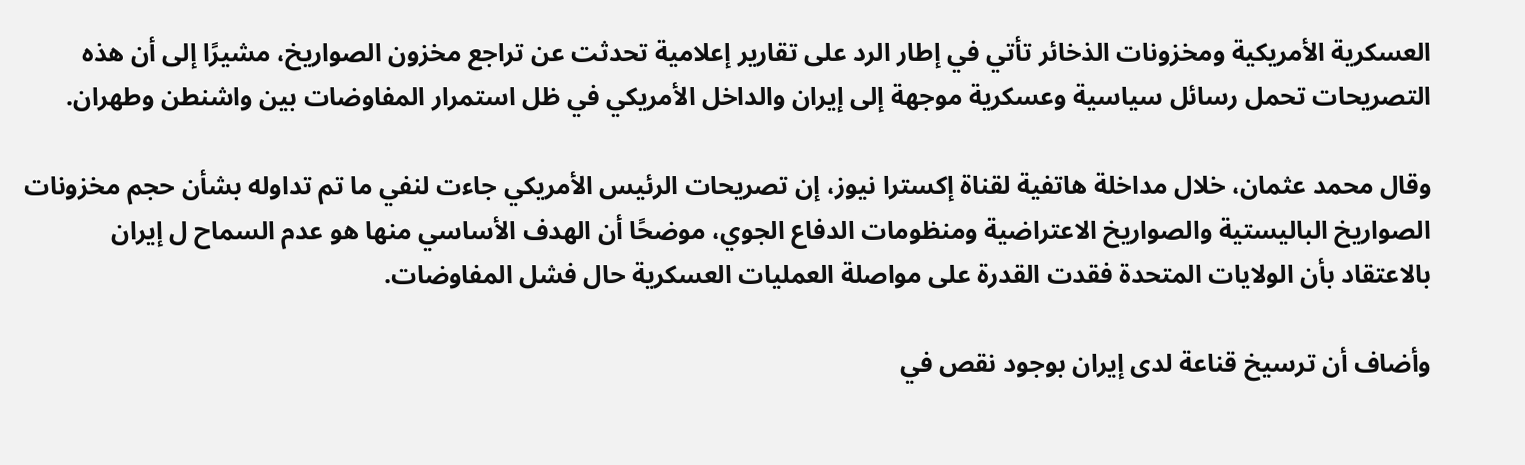العسكرية الأمريكية ومخزونات الذخائر تأتي في إطار الرد على تقارير إعلامية تحدثت عن تراجع مخزون الصواريخ، مشيرًا إلى أن هذه التصريحات تحمل رسائل سياسية وعسكرية موجهة إلى إيران والداخل الأمريكي في ظل استمرار المفاوضات بين واشنطن وطهران.

وقال محمد عثمان، خلال مداخلة هاتفية لقناة إكسترا نيوز، إن تصريحات الرئيس الأمريكي جاءت لنفي ما تم تداوله بشأن حجم مخزونات الصواريخ الباليستية والصواريخ الاعتراضية ومنظومات الدفاع الجوي، موضحًا أن الهدف الأساسي منها هو عدم السماح ل إيران بالاعتقاد بأن الولايات المتحدة فقدت القدرة على مواصلة العمليات العسكرية حال فشل المفاوضات.

وأضاف أن ترسيخ قناعة لدى إيران بوجود نقص في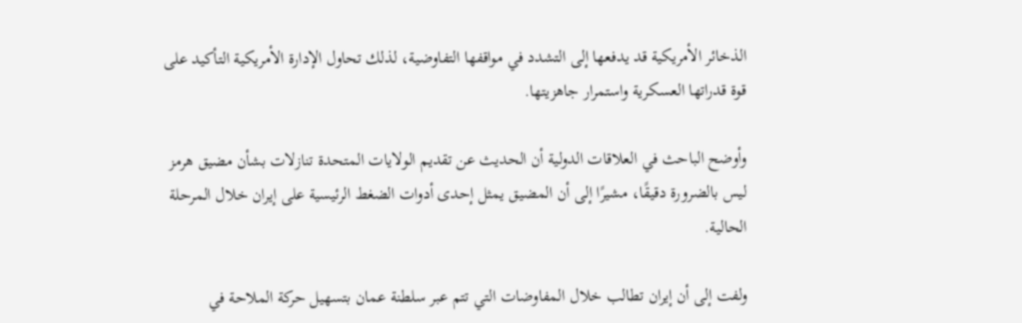الذخائر الأمريكية قد يدفعها إلى التشدد في مواقفها التفاوضية، لذلك تحاول الإدارة الأمريكية التأكيد على قوة قدراتها العسكرية واستمرار جاهزيتها.

وأوضح الباحث في العلاقات الدولية أن الحديث عن تقديم الولايات المتحدة تنازلات بشأن مضيق هرمز ليس بالضرورة دقيقًا، مشيرًا إلى أن المضيق يمثل إحدى أدوات الضغط الرئيسية على إيران خلال المرحلة الحالية.

ولفت إلى أن إيران تطالب خلال المفاوضات التي تتم عبر سلطنة عمان بتسهيل حركة الملاحة في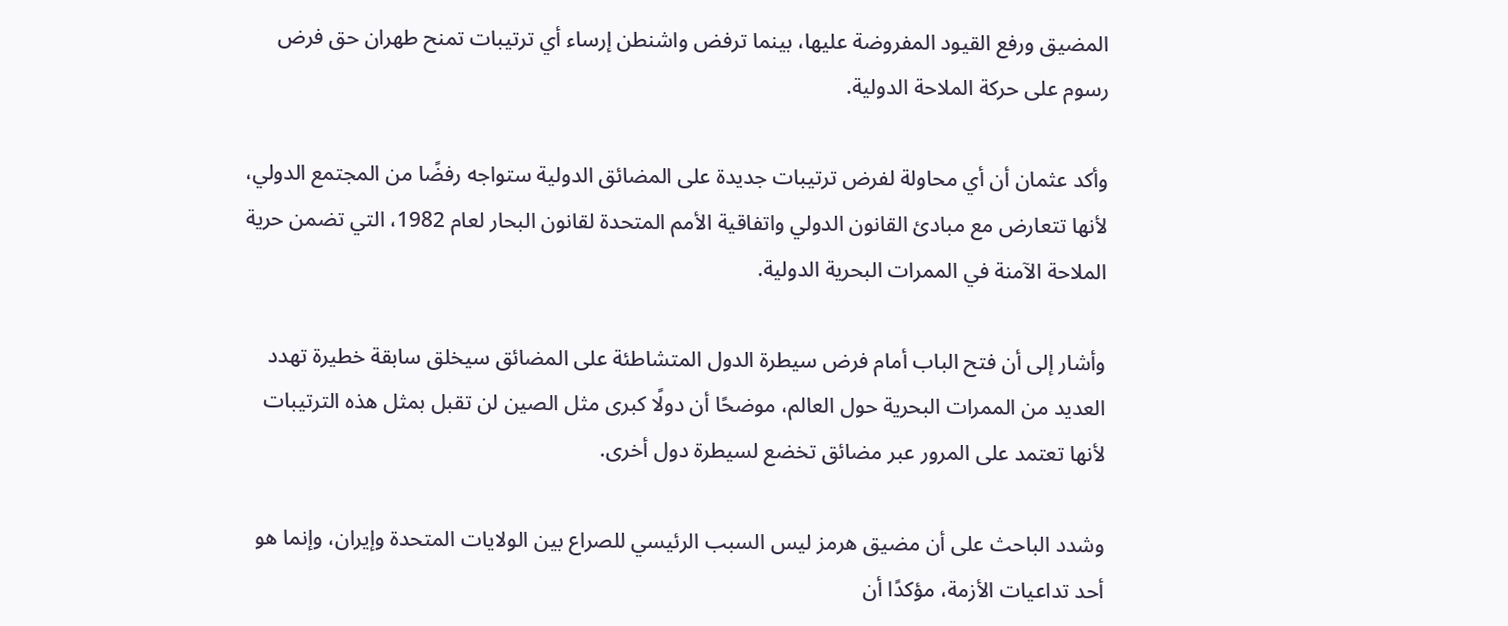المضيق ورفع القيود المفروضة عليها، بينما ترفض واشنطن إرساء أي ترتيبات تمنح طهران حق فرض رسوم على حركة الملاحة الدولية.

وأكد عثمان أن أي محاولة لفرض ترتيبات جديدة على المضائق الدولية ستواجه رفضًا من المجتمع الدولي، لأنها تتعارض مع مبادئ القانون الدولي واتفاقية الأمم المتحدة لقانون البحار لعام 1982، التي تضمن حرية الملاحة الآمنة في الممرات البحرية الدولية.

وأشار إلى أن فتح الباب أمام فرض سيطرة الدول المتشاطئة على المضائق سيخلق سابقة خطيرة تهدد العديد من الممرات البحرية حول العالم، موضحًا أن دولًا كبرى مثل الصين لن تقبل بمثل هذه الترتيبات لأنها تعتمد على المرور عبر مضائق تخضع لسيطرة دول أخرى.

وشدد الباحث على أن مضيق هرمز ليس السبب الرئيسي للصراع بين الولايات المتحدة وإيران، وإنما هو أحد تداعيات الأزمة، مؤكدًا أن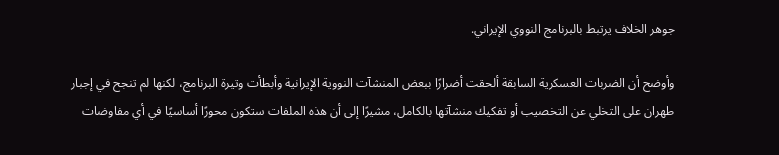جوهر الخلاف يرتبط بالبرنامج النووي الإيراني.

وأوضح أن الضربات العسكرية السابقة ألحقت أضرارًا ببعض المنشآت النووية الإيرانية وأبطأت وتيرة البرنامج، لكنها لم تنجح في إجبار طهران على التخلي عن التخصيب أو تفكيك منشآتها بالكامل، مشيرًا إلى أن هذه الملفات ستكون محورًا أساسيًا في أي مفاوضات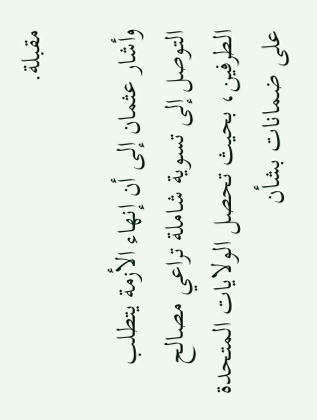مقبلة.

وأشار عثمان إلى أن إنهاء الأزمة يتطلب التوصل إلى تسوية شاملة تراعي مصالح الطرفين، بحيث تحصل الولايات المتحدة على ضمانات بشأن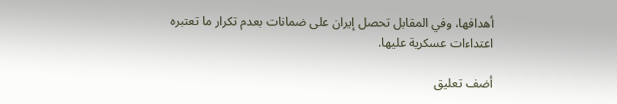أهدافها، وفي المقابل تحصل إيران على ضمانات بعدم تكرار ما تعتبره اعتداءات عسكرية عليها.

أضف تعليق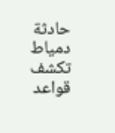حادثة دمياط تكشف قواعد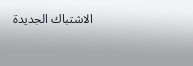الاشتباك الجديدة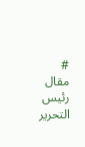#
مقال رئيس التحرير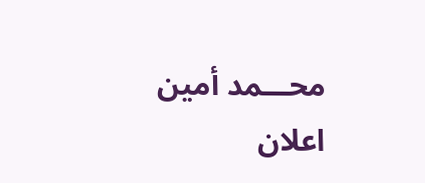محـــمد أمين
اعلان